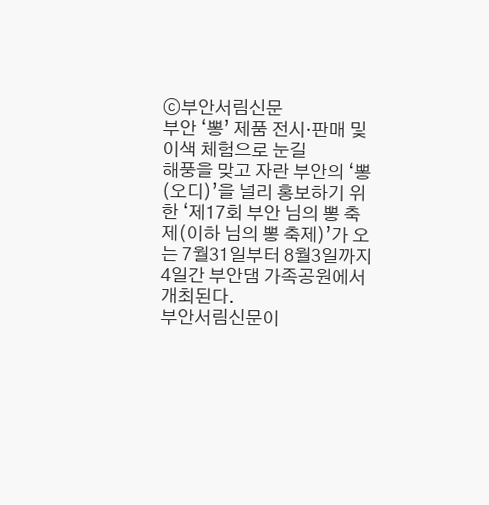ⓒ부안서림신문
부안 ‘뽕’ 제품 전시·판매 및 이색 체험으로 눈길
해풍을 맞고 자란 부안의 ‘뽕(오디)’을 널리 홍보하기 위한 ‘제17회 부안 님의 뽕 축제(이하 님의 뽕 축제)’가 오는 7월31일부터 8월3일까지 4일간 부안댐 가족공원에서 개최된다.
부안서림신문이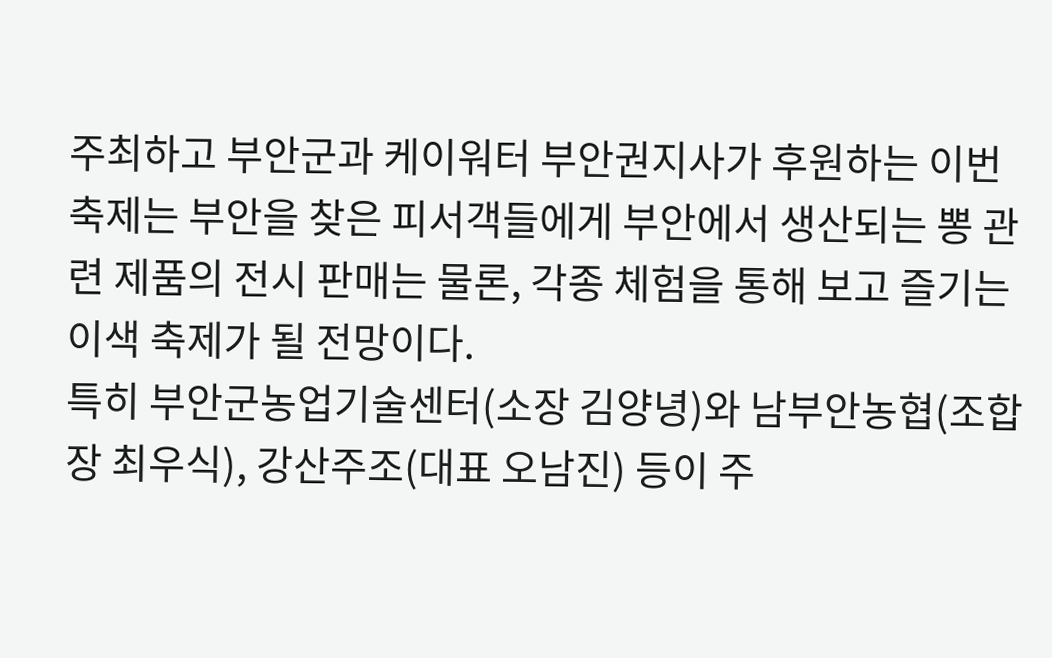주최하고 부안군과 케이워터 부안권지사가 후원하는 이번 축제는 부안을 찾은 피서객들에게 부안에서 생산되는 뽕 관련 제품의 전시 판매는 물론, 각종 체험을 통해 보고 즐기는 이색 축제가 될 전망이다.
특히 부안군농업기술센터(소장 김양녕)와 남부안농협(조합장 최우식), 강산주조(대표 오남진) 등이 주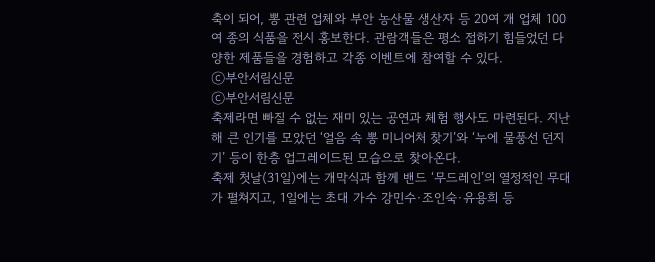축이 되어, 뽕 관련 업체와 부안 농산물 생산자 등 20여 개 업체 100여 종의 식품을 전시 홍보한다. 관람객들은 평소 접하기 힘들었던 다양한 제품들을 경험하고 각종 이벤트에 참여할 수 있다.
ⓒ부안서림신문
ⓒ부안서림신문
축제라면 빠질 수 없는 재미 있는 공연과 체험 행사도 마련된다. 지난해 큰 인기를 모았던 ‘얼음 속 뽕 미니어처 찾기’와 ‘누에 물풍선 던지기’ 등이 한층 업그레이드된 모습으로 찾아온다.
축제 첫날(31일)에는 개막식과 함께 밴드 ‘무드레인’의 열정적인 무대가 펼쳐지고, 1일에는 초대 가수 강민수·조인숙·유용희 등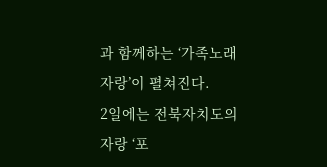과 함께하는 ‘가족노래자랑’이 펼쳐진다.
2일에는 전북자치도의 자랑 ‘포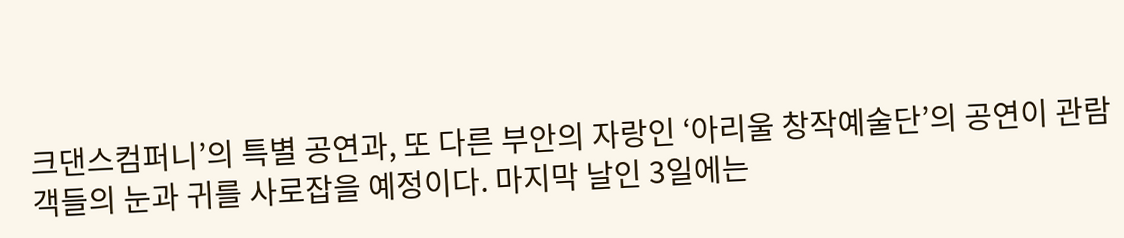크댄스컴퍼니’의 특별 공연과, 또 다른 부안의 자랑인 ‘아리울 창작예술단’의 공연이 관람객들의 눈과 귀를 사로잡을 예정이다. 마지막 날인 3일에는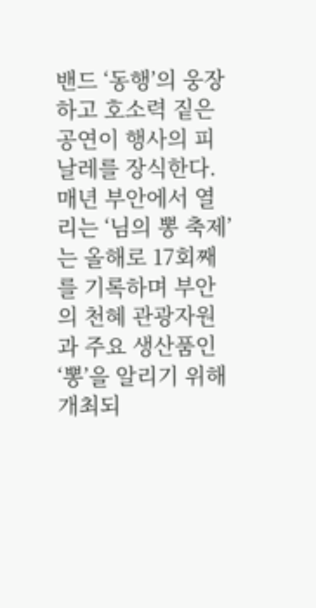밴드 ‘동행’의 웅장하고 호소력 짙은 공연이 행사의 피날레를 장식한다.
매년 부안에서 열리는 ‘님의 뽕 축제’는 올해로 17회째를 기록하며 부안의 천혜 관광자원과 주요 생산품인 ‘뽕’을 알리기 위해 개최되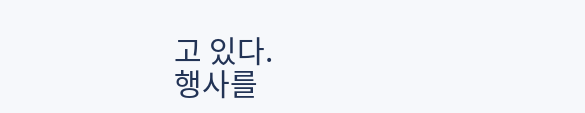고 있다.
행사를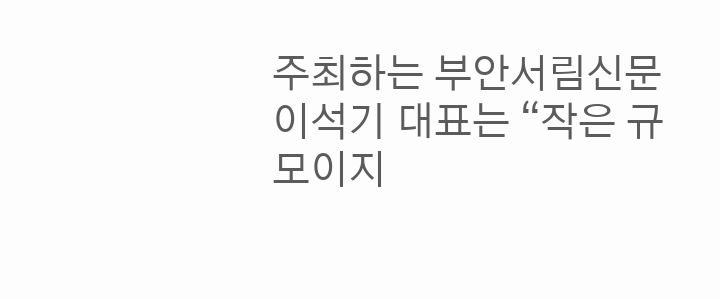주최하는 부안서림신문 이석기 대표는 “작은 규모이지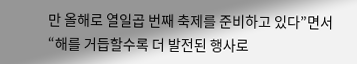만 올해로 열일곱 번째 축제를 준비하고 있다”면서 “해를 거듭할수록 더 발전된 행사로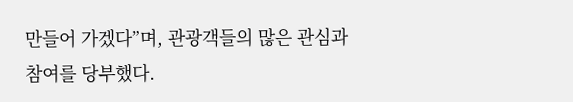만들어 가겠다”며, 관광객들의 많은 관심과 참여를 당부했다.